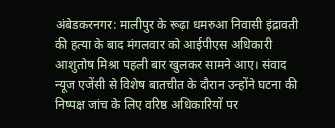अंबेडकरनगर: मालीपुर के रूढ़ा धमरुआ निवासी इंद्रावती की हत्या के बाद मंगलवार को आईपीएस अधिकारी आशुतोष मिश्रा पहली बार खुलकर सामने आए। संवाद न्यूज एजेंसी से विशेष बातचीत के दौरान उन्होंने घटना की निष्पक्ष जांच के लिए वरिष्ठ अधिकारियों पर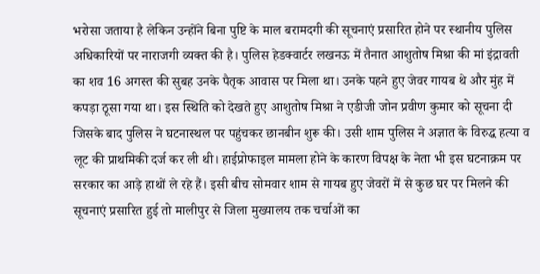भरोसा जताया है लेकिन उन्होंने बिना पुष्टि के माल बरामदगी की सूचनाएं प्रसारित होने पर स्थानीय पुलिस अधिकारियों पर नाराजगी व्यक्त की है। पुलिस हेडक्वार्टर लखनऊ में तैनात आशुतोष मिश्रा की मां इंद्रावती का शव 16 अगस्त की सुबह उनके पैतृक आवास पर मिला था। उनके पहने हुए जेवर गायब थे और मुंह में कपड़ा ठूसा गया था। इस स्थिति को देखते हुए आशुतोष मिश्रा ने एडीजी जोन प्रवीण कुमार को सूचना दी जिसके बाद पुलिस ने घटनास्थल पर पहुंचकर छानबीन शुरू की। उसी शाम पुलिस ने अज्ञात के विरुद्ध हत्या व लूट की प्राथमिकी दर्ज कर ली थी। हाईप्रोफाइल मामला होने के कारण विपक्ष के नेता भी इस घटनाक्रम पर सरकार का आड़े हाथों ले रहे हैं। इसी बीच सोमवार शाम से गायब हुए जेवरों में से कुछ घर पर मिलने की सूचनाएं प्रसारित हुई तो मालीपुर से जिला मुख्यालय तक चर्चाओं का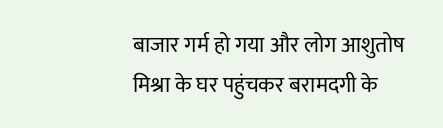बाजार गर्म हो गया और लोग आशुतोष मिश्रा के घर पहुंचकर बरामदगी के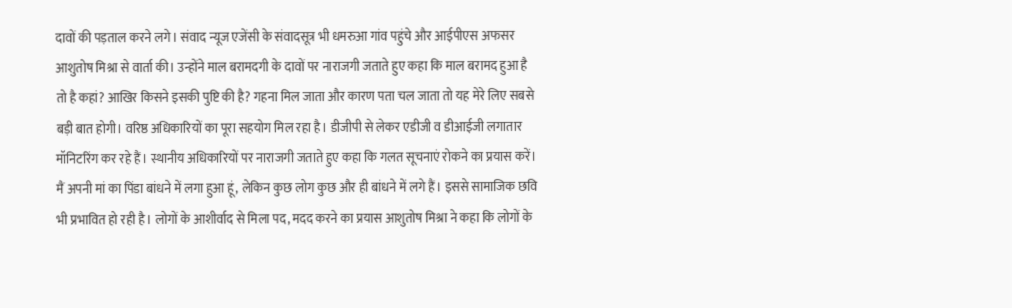दावों की पड़ताल करने लगे। संवाद न्यूज एजेंसी के संवादसूत्र भी धमरुआ गांव पहुंचे और आईपीएस अफसर आशुतोष मिश्रा से वार्ता की। उन्होंने माल बरामदगी के दावों पर नाराजगी जताते हुए कहा कि माल बरामद हुआ है तो है कहां? आखिर किसने इसकी पुष्टि की है? गहना मिल जाता और कारण पता चल जाता तो यह मेरे लिए सबसे बड़ी बात होगी। वरिष्ठ अधिकारियों का पूरा सहयोग मिल रहा है। डीजीपी से लेकर एडीजी व डीआईजी लगातार मॉनिटरिंग कर रहे हैं। स्थानीय अधिकारियों पर नाराजगी जताते हुए कहा कि गलत सूचनाएं रोकने का प्रयास करें। मैं अपनी मां का पिंडा बांधने में लगा हुआ हूं, लेकिन कुछ लोग कुछ और ही बांधने में लगे हैं। इससे सामाजिक छवि भी प्रभावित हो रही है। लोगों के आशीर्वाद से मिला पद, मदद करने का प्रयास आशुतोष मिश्रा ने कहा कि लोगों के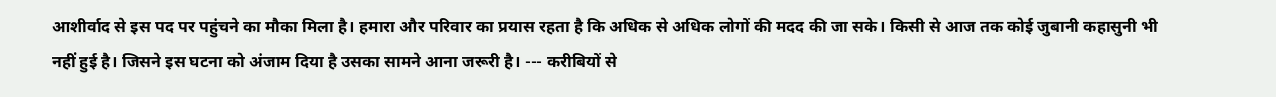आशीर्वाद से इस पद पर पहुंचने का मौका मिला है। हमारा और परिवार का प्रयास रहता है कि अधिक से अधिक लोगों की मदद की जा सके। किसी से आज तक कोई जुबानी कहासुनी भी नहीं हुई है। जिसने इस घटना को अंजाम दिया है उसका सामने आना जरूरी है। --- करीबियों से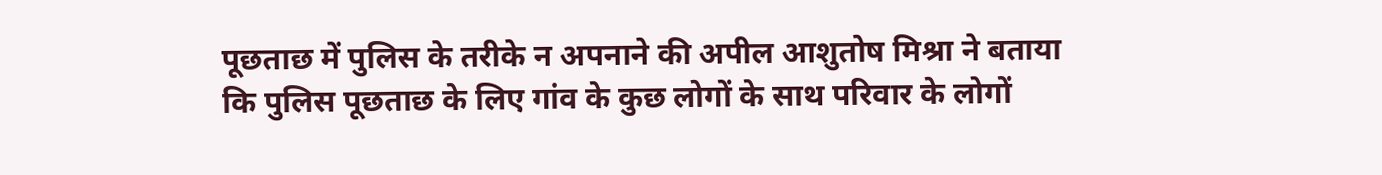पूछताछ में पुलिस के तरीके न अपनाने की अपील आशुतोष मिश्रा ने बताया कि पुलिस पूछताछ के लिए गांव के कुछ लोगों के साथ परिवार के लोगों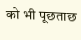को भी पूछताछ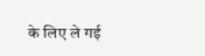के लिए ले गई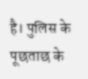है। पुलिस के पूछताछ के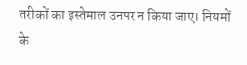तरीकों का इस्तेमाल उनपर न किया जाए। नियमों के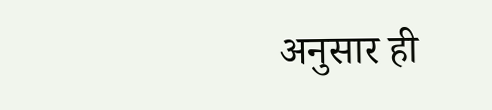अनुसार ही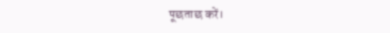पूछताछ करें।